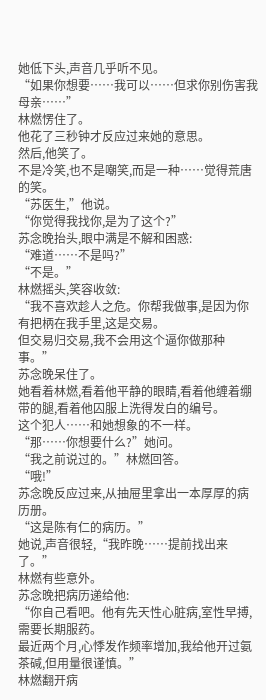她低下头,声音几乎听不见。
“如果你想要……我可以……但求你别伤害我母亲……”
林燃愣住了。
他花了三秒钟才反应过来她的意思。
然后,他笑了。
不是冷笑,也不是嘲笑,而是一种……觉得荒唐的笑。
“苏医生,”他说。
“你觉得我找你,是为了这个?”
苏念晚抬头,眼中满是不解和困惑:
“难道……不是吗?”
“不是。”
林燃摇头,笑容收敛:
“我不喜欢趁人之危。你帮我做事,是因为你有把柄在我手里,这是交易。
但交易归交易,我不会用这个逼你做那种事。”
苏念晚呆住了。
她看着林燃,看着他平静的眼睛,看着他缠着绷带的腿,看着他囚服上洗得发白的编号。
这个犯人……和她想象的不一样。
“那……你想要什么?”她问。
“我之前说过的。”林燃回答。
“哦!”
苏念晚反应过来,从抽屉里拿出一本厚厚的病历册。
“这是陈有仁的病历。”
她说,声音很轻,“我昨晚……提前找出来了。”
林燃有些意外。
苏念晚把病历递给他:
“你自己看吧。他有先天性心脏病,室性早搏,需要长期服药。
最近两个月,心悸发作频率增加,我给他开过氨茶碱,但用量很谨慎。”
林燃翻开病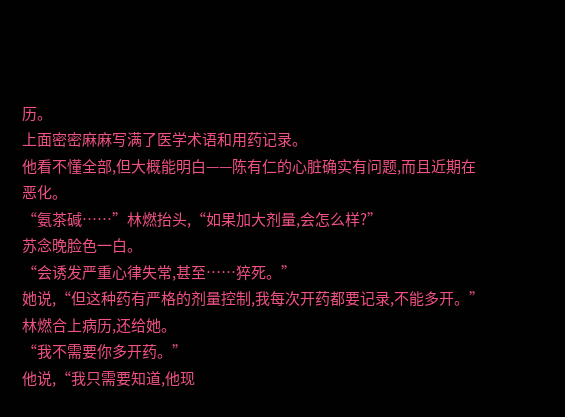历。
上面密密麻麻写满了医学术语和用药记录。
他看不懂全部,但大概能明白——陈有仁的心脏确实有问题,而且近期在恶化。
“氨茶碱……”林燃抬头,“如果加大剂量,会怎么样?”
苏念晚脸色一白。
“会诱发严重心律失常,甚至……猝死。”
她说,“但这种药有严格的剂量控制,我每次开药都要记录,不能多开。”
林燃合上病历,还给她。
“我不需要你多开药。”
他说,“我只需要知道,他现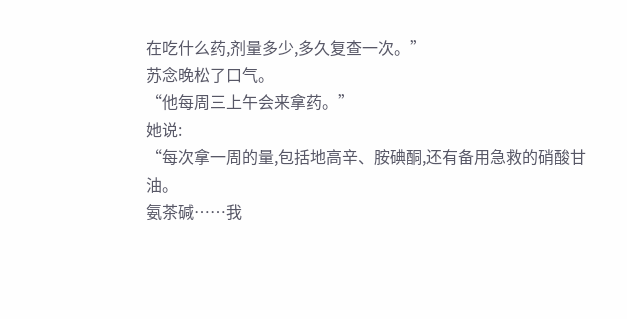在吃什么药,剂量多少,多久复查一次。”
苏念晚松了口气。
“他每周三上午会来拿药。”
她说:
“每次拿一周的量,包括地高辛、胺碘酮,还有备用急救的硝酸甘油。
氨茶碱……我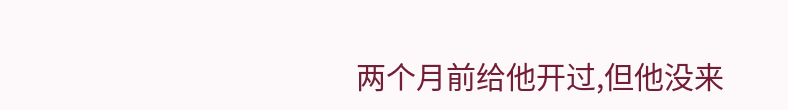两个月前给他开过,但他没来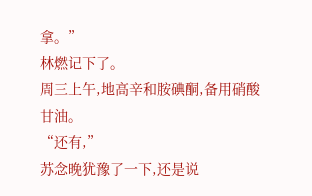拿。”
林燃记下了。
周三上午,地高辛和胺碘酮,备用硝酸甘油。
“还有,”
苏念晚犹豫了一下,还是说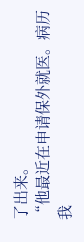了出来。
“他最近在申请保外就医。病历我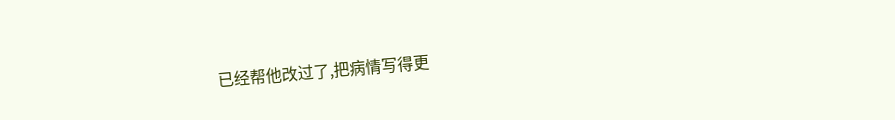已经帮他改过了,把病情写得更